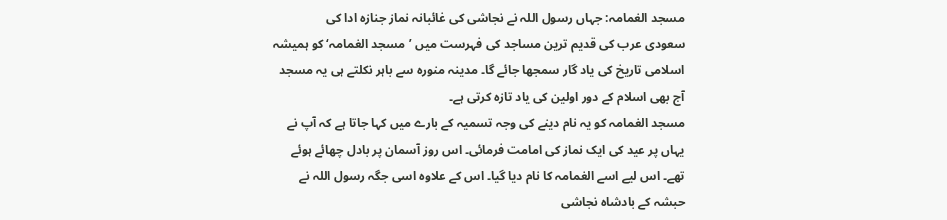مسجد الغمامہ: جہاں رسول اللہ نے نجاشی کی غائبانہ نماز جنازہ ادا کی
سعودی عرب کی قدیم ترین مساجد کی فہرست میں ’مسجد الغمامہ‘ کو ہمیشہ اسلامی تاریخ کی یاد گار سمجھا جائے گا۔ مدینہ منورہ سے باہر نکلتے ہی یہ مسجد آج بھی اسلام کے دور اولین کی یاد تازہ کرتی ہے۔
مسجد الغمامہ کو یہ نام دینے کی وجہ تسمیہ کے بارے میں کہا جاتا ہے کہ آپ نے یہاں پر عید کی ایک نماز کی امامت فرمائی۔ اس روز آسمان پر بادل چھائے ہوئے تھے۔ اس لیے اسے الغمامہ کا نام دیا گیا۔ اس کے علاوہ اسی جگہ رسول اللہ نے حبشہ کے بادشاہ نجاشی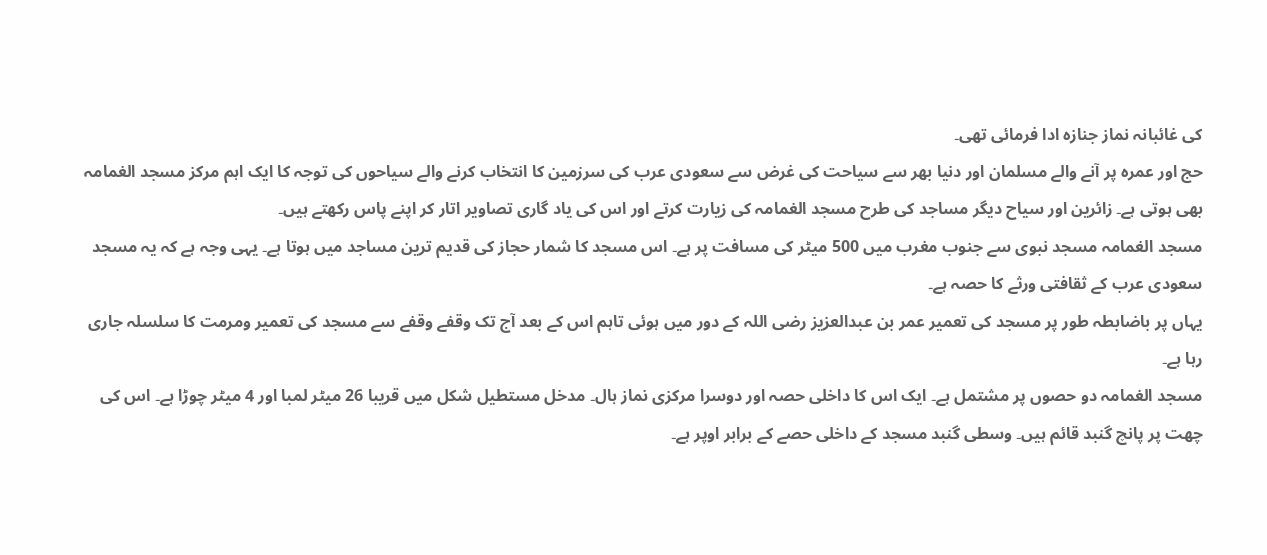کی غائبانہ نماز جنازہ ادا فرمائی تھی۔
حج اور عمرہ پر آنے والے مسلمان اور دنیا بھر سے سیاحت کی غرض سے سعودی عرب کی سرزمین کا انتخاب کرنے والے سیاحوں کی توجہ کا ایک اہم مرکز مسجد الغمامہ بھی ہوتی ہے۔ زائرین اور سیاح دیگر مساجد کی طرح مسجد الغمامہ کی زیارت کرتے اور اس کی یاد گاری تصاویر اتار کر اپنے پاس رکھتے ہیں۔
مسجد الغمامہ مسجد نبوی سے جنوب مغرب میں 500 میٹر کی مسافت پر ہے۔ اس مسجد کا شمار حجاز کی قدیم ترین مساجد میں ہوتا ہے۔ یہی وجہ ہے کہ یہ مسجد سعودی عرب کے ثقافتی ورثے کا حصہ ہے۔
یہاں پر باضابطہ طور پر مسجد کی تعمیر عمر بن عبدالعزیز رضی اللہ کے دور میں ہوئی تاہم اس کے بعد آج تک وقفے وقفے سے مسجد کی تعمیر ومرمت کا سلسلہ جاری رہا ہے۔
مسجد الغمامہ دو حصوں پر مشتمل ہے۔ ایک اس کا داخلی حصہ اور دوسرا مرکزی نماز ہال۔ مدخل مستطیل شکل میں قریبا 26 میٹر لمبا اور 4 میٹر چوڑا ہے۔ اس کی چھت پر پانچ گنبد قائم ہیں۔ وسطی گنبد مسجد کے داخلی حصے کے برابر اوپر ہے۔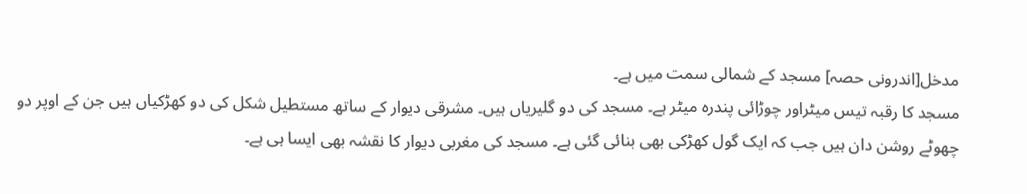مدخل[اندرونی حصہ] مسجد کے شمالی سمت میں ہے۔
مسجد کا رقبہ تیس میٹراور چوڑائی پندرہ میٹر ہے۔ مسجد کی دو گلیریاں ہیں۔ مشرقی دیوار کے ساتھ مستطیل شکل کی دو کھڑکیاں ہیں جن کے اوپر دو چھوٹے روشن دان ہیں جب کہ ایک گول کھڑکی بھی بنائی گئی ہے۔ مسجد کی مغربی دیوار کا نقشہ بھی ایسا ہی ہے۔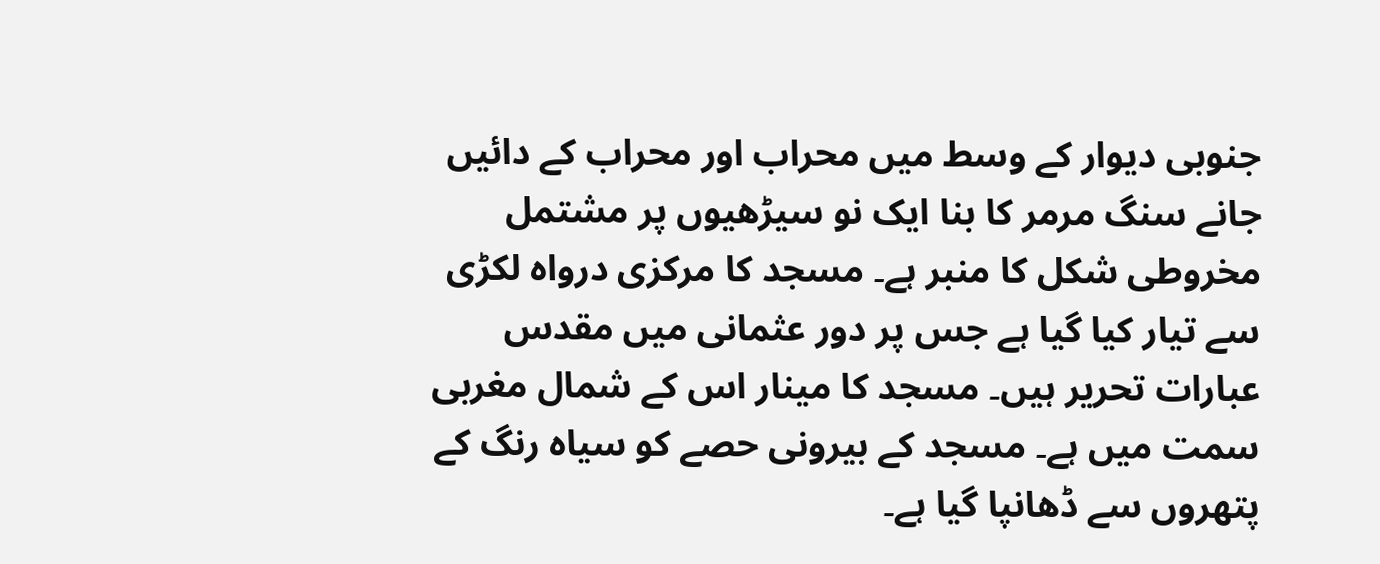جنوبی دیوار کے وسط میں محراب اور محراب کے دائیں جانے سنگ مرمر کا بنا ایک نو سیڑھیوں پر مشتمل مخروطی شکل کا منبر ہے۔ مسجد کا مرکزی درواہ لکڑی سے تیار کیا گیا ہے جس پر دور عثمانی میں مقدس عبارات تحریر ہیں۔ مسجد کا مینار اس کے شمال مغربی سمت میں ہے۔ مسجد کے بیرونی حصے کو سیاہ رنگ کے پتھروں سے ڈھانپا گیا ہے۔